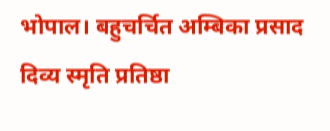भोपाल। बहुचर्चित अम्बिका प्रसाद दिव्य स्मृति प्रतिष्ठा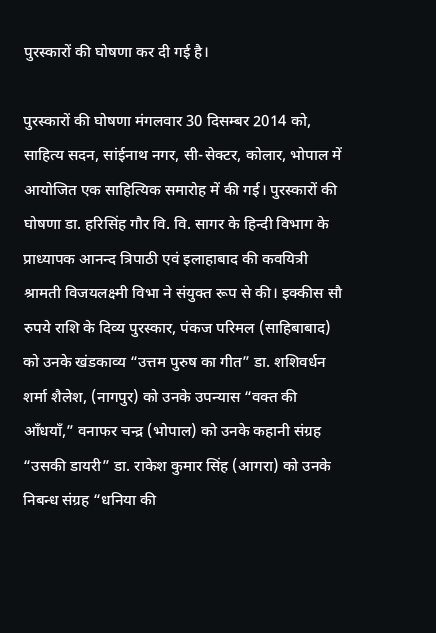पुरस्कारों की घोषणा कर दी गई है।

पुरस्कारों की घोषणा मंगलवार 30 दिसम्बर 2014 को, साहित्य सदन, सांईनाथ नगर, सी-सेक्टर, कोलार, भोपाल में आयोजित एक साहित्यिक समारोह में की गई। पुरस्कारों की घोषणा डा. हरिसिंह गौर वि. वि. सागर के हिन्दी विभाग के प्राध्यापक आनन्द त्रिपाठी एवं इलाहाबाद की कवयित्री श्रामती विजयलक्ष्मी विभा ने संयुक्त रूप से की। इक्कीस सौ रुपये राशि के दिव्य पुरस्कार, पंकज परिमल (साहिबाबाद) को उनके खंडकाव्य “उत्तम पुरुष का गीत” डा. शशिवर्धन शर्मा शैलेश, (नागपुर) को उनके उपन्यास “वक्त की आँधयाँ,” वनाफर चन्द्र (भोपाल) को उनके कहानी संग्रह “उसकी डायरी” डा. राकेश कुमार सिंह (आगरा) को उनके निबन्ध संग्रह “धनिया की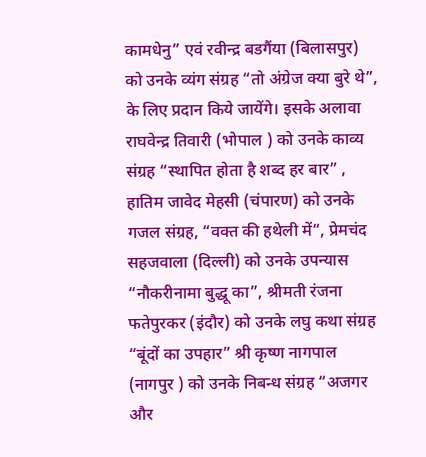कामधेनु” एवं रवीन्द्र बडगैंया (बिलासपुर) को उनके व्यंग संग्रह “तो अंग्रेज क्या बुरे थे”, के लिए प्रदान किये जायेंगे। इसके अलावा राघवेन्द्र तिवारी (भोपाल ) को उनके काव्य संग्रह “स्थापित होता है शब्द हर बार” , हातिम जावेद मेहसी (चंपारण) को उनके गजल संग्रह, “वक्त की हथेली में“, प्रेमचंद सहजवाला (दिल्ली) को उनके उपन्यास “नौकरीनामा बुद्धू का”, श्रीमती रंजना फतेपुरकर (इंदौर) को उनके लघु कथा संग्रह “बूंदों का उपहार” श्री कृष्ण नागपाल (नागपुर ) को उनके निबन्ध संग्रह “अजगर और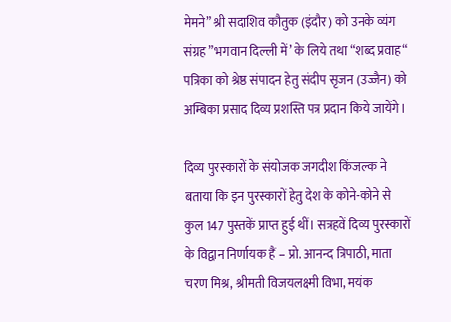मेमने” श्री सदाशिव कौतुक (इंदौर) को उनके व्यंग संग्रह ”भगवान दिल्ली में’ के लिये तथा “शब्द प्रवाह“ पत्रिका को श्रेष्ठ संपादन हेतु संदीप सृजन (उज्जैन) को अम्बिका प्रसाद दिव्य प्रशस्ति पत्र प्रदान किये जायेंगे।

दिव्य पुरस्कारों के संयोजक जगदीश किंजल्क ने बताया कि इन पुरस्कारों हेतु देश के कोने-कोने से कुल 147 पुस्तकें प्राप्त हुई थीं। सत्रहवें दिव्य पुरस्कारों के विद्वान निर्णायक हैं – प्रो. आनन्द त्रिपाठी, माता चरण मिश्र, श्रीमती विजयलक्ष्मी विभा, मयंक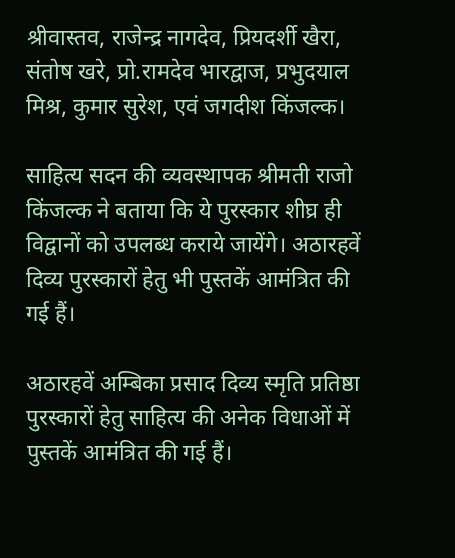श्रीवास्तव, राजेन्द्र नागदेव, प्रियदर्शी खैरा, संतोष खरे, प्रो.रामदेव भारद्वाज, प्रभुदयाल मिश्र, कुमार सुरेश, एवं जगदीश किंजल्क।

साहित्य सदन की व्यवस्थापक श्रीमती राजो किंजल्क ने बताया कि ये पुरस्कार शीघ्र ही विद्वानों को उपलब्ध कराये जायेंगे। अठारहवें दिव्य पुरस्कारों हेतु भी पुस्तकें आमंत्रित की गई हैं।

अठारहवें अम्बिका प्रसाद दिव्य स्मृति प्रतिष्ठा पुरस्कारों हेतु साहित्य की अनेक विधाओं में पुस्तकें आमंत्रित की गई हैं।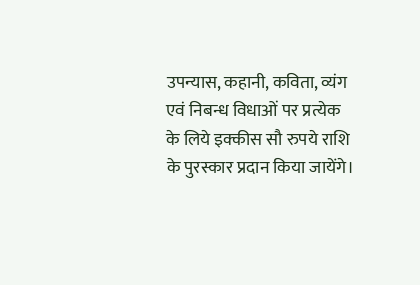उपन्यास, कहानी, कविता, व्यंग एवं निबन्ध विधाओं पर प्रत्येक के लिये इक्कीस सौ रुपये राशि के पुरस्कार प्रदान किया जायेंगे।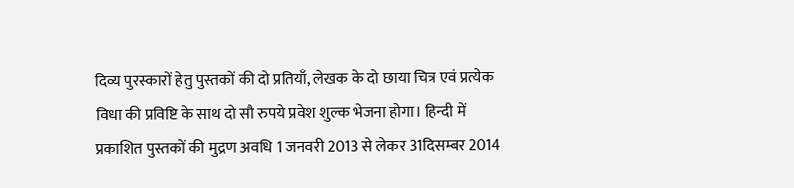दिव्य पुरस्कारों हेतु पुस्तकों की दो प्रतियाँ, लेखक के दो छाया चित्र एवं प्रत्येक विधा की प्रविष्टि के साथ दो सौ रुपये प्रवेश शुल्क भेजना होगा। हिन्दी में प्रकाशित पुस्तकों की मुद्रण अवधि 1 जनवरी 2013 से लेकर 31दिसम्बर 2014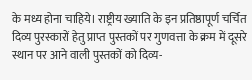के मध्य होना चाहिये। राष्ट्रीय ख्याति के इन प्रतिष्ठापूर्ण चर्चित दिव्य पुरस्कारों हेतु प्राप्त पुस्तकों पर गुणवत्ता के क्रम में दूसरे स्थान पर आने वाली पुस्तकों को दिव्य-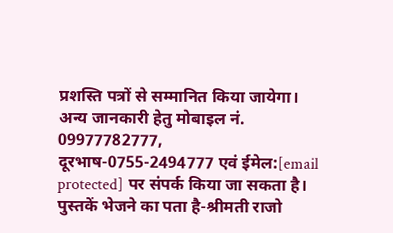प्रशस्ति पत्रों से सम्मानित किया जायेगा। अन्य जानकारी हेतु मोबाइल नं. 09977782777, दूरभाष-0755-2494777 एवं ईमेल:[email protected] पर संपर्क किया जा सकता है। पुस्तकें भेजने का पता है-श्रीमती राजो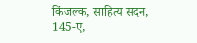किंजल्क, साहित्य सदन, 145-ए,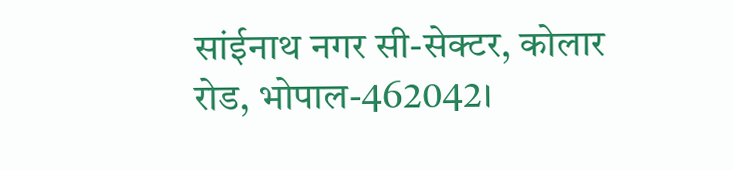सांईनाथ नगर सी-सेक्टर, कोलार रोड, भोपाल-462042।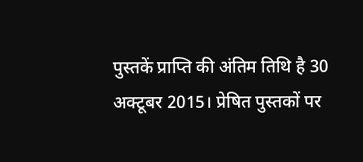पुस्तकें प्राप्ति की अंतिम तिथि है 30 अक्टूबर 2015। प्रेषित पुस्तकों पर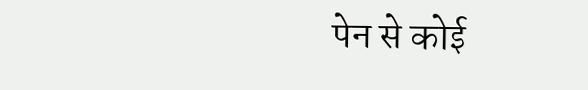पेन से कोई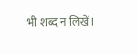भी शब्द न लिखें।